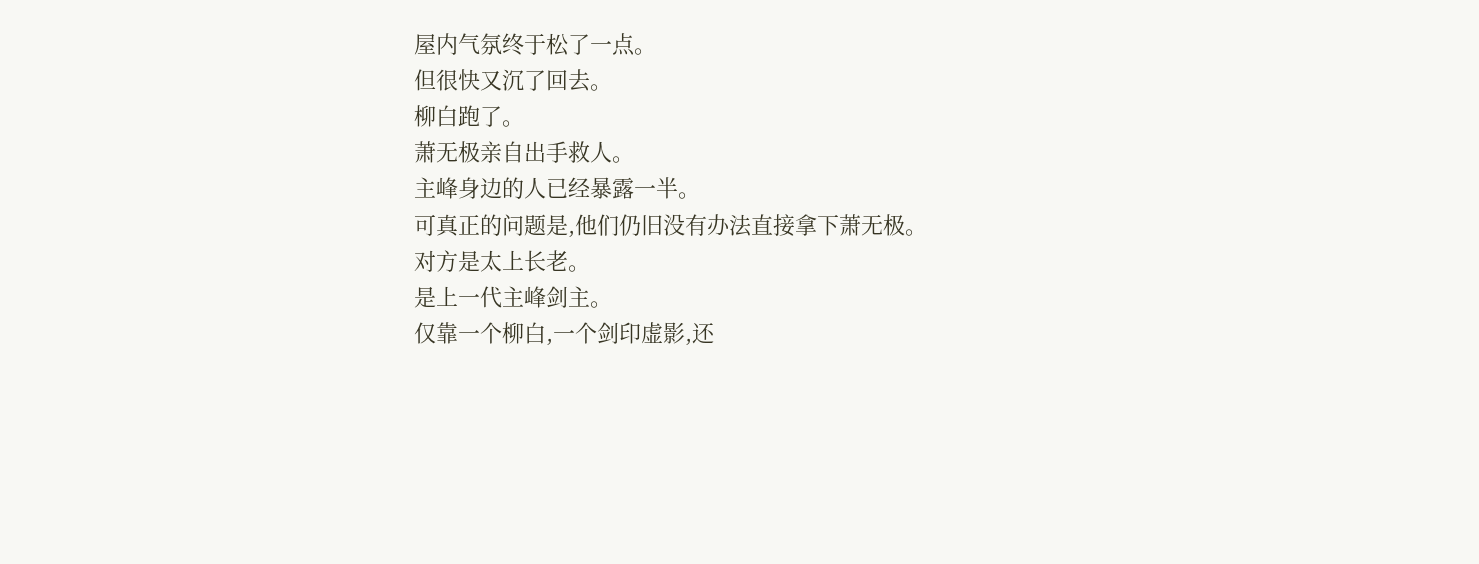屋内气氛终于松了一点。
但很快又沉了回去。
柳白跑了。
萧无极亲自出手救人。
主峰身边的人已经暴露一半。
可真正的问题是,他们仍旧没有办法直接拿下萧无极。
对方是太上长老。
是上一代主峰剑主。
仅靠一个柳白,一个剑印虚影,还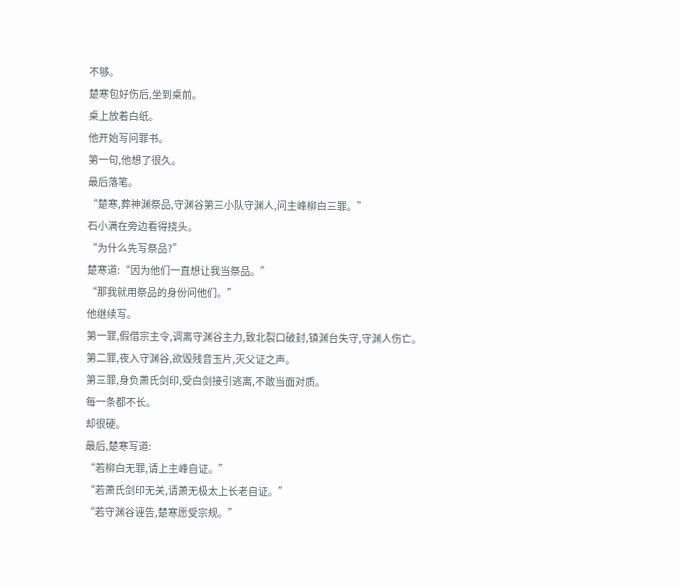不够。
楚寒包好伤后,坐到桌前。
桌上放着白纸。
他开始写问罪书。
第一句,他想了很久。
最后落笔。
“楚寒,葬神渊祭品,守渊谷第三小队守渊人,问主峰柳白三罪。”
石小满在旁边看得挠头。
“为什么先写祭品?”
楚寒道:“因为他们一直想让我当祭品。”
“那我就用祭品的身份问他们。”
他继续写。
第一罪,假借宗主令,调离守渊谷主力,致北裂口破封,镇渊台失守,守渊人伤亡。
第二罪,夜入守渊谷,欲毁残音玉片,灭父证之声。
第三罪,身负萧氏剑印,受白剑接引逃离,不敢当面对质。
每一条都不长。
却很硬。
最后,楚寒写道:
“若柳白无罪,请上主峰自证。”
“若萧氏剑印无关,请萧无极太上长老自证。”
“若守渊谷诬告,楚寒愿受宗规。”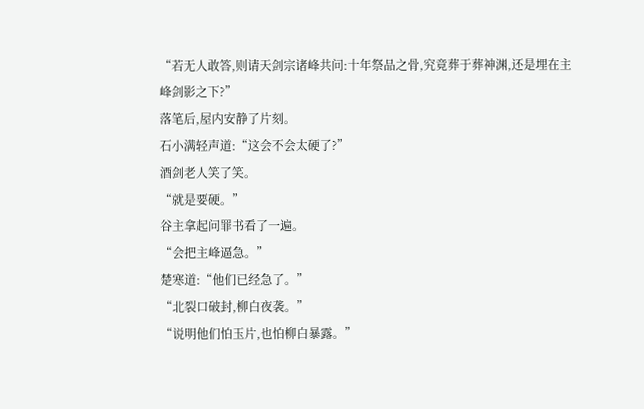“若无人敢答,则请天剑宗诸峰共问:十年祭品之骨,究竟葬于葬神渊,还是埋在主峰剑影之下?”
落笔后,屋内安静了片刻。
石小满轻声道:“这会不会太硬了?”
酒剑老人笑了笑。
“就是要硬。”
谷主拿起问罪书看了一遍。
“会把主峰逼急。”
楚寒道:“他们已经急了。”
“北裂口破封,柳白夜袭。”
“说明他们怕玉片,也怕柳白暴露。”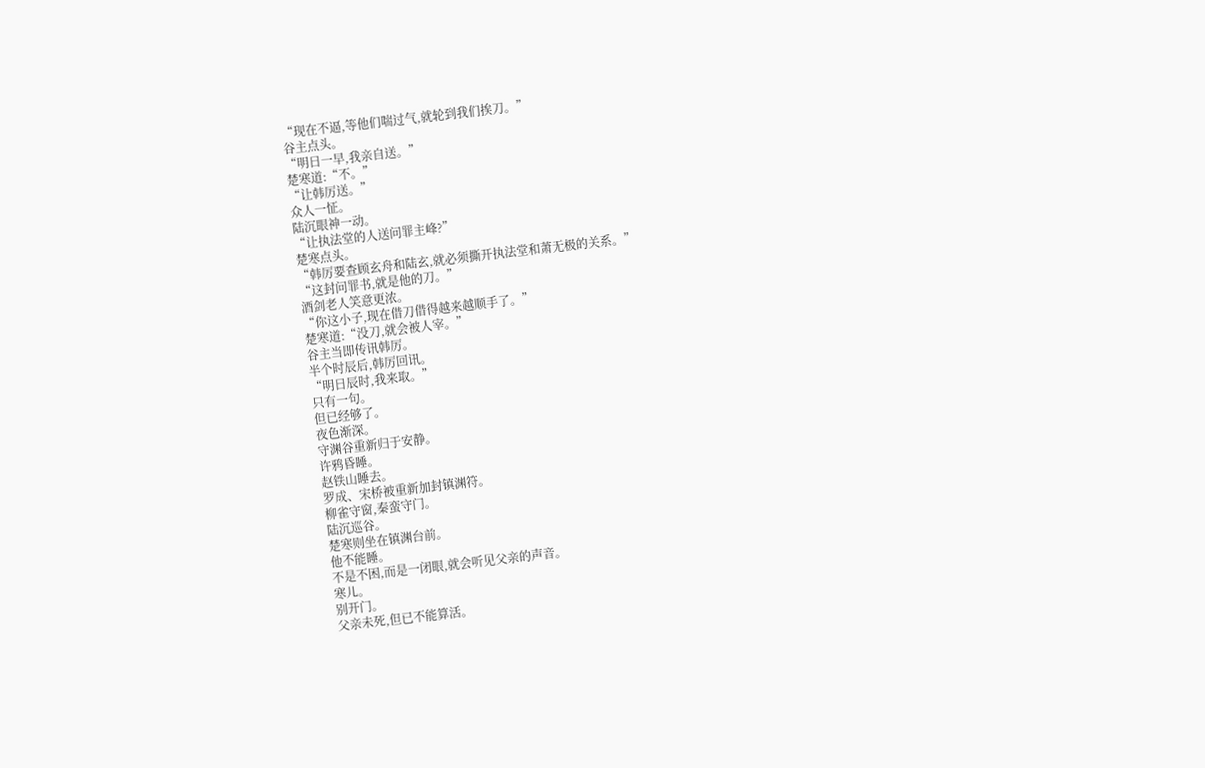“现在不逼,等他们喘过气,就轮到我们挨刀。”
谷主点头。
“明日一早,我亲自送。”
楚寒道:“不。”
“让韩厉送。”
众人一怔。
陆沉眼神一动。
“让执法堂的人送问罪主峰?”
楚寒点头。
“韩厉要查顾玄舟和陆玄,就必须撕开执法堂和萧无极的关系。”
“这封问罪书,就是他的刀。”
酒剑老人笑意更浓。
“你这小子,现在借刀借得越来越顺手了。”
楚寒道:“没刀,就会被人宰。”
谷主当即传讯韩厉。
半个时辰后,韩厉回讯。
“明日辰时,我来取。”
只有一句。
但已经够了。
夜色渐深。
守渊谷重新归于安静。
许鸦昏睡。
赵铁山睡去。
罗成、宋桥被重新加封镇渊符。
柳雀守窗,秦蛮守门。
陆沉巡谷。
楚寒则坐在镇渊台前。
他不能睡。
不是不困,而是一闭眼,就会听见父亲的声音。
寒儿。
别开门。
父亲未死,但已不能算活。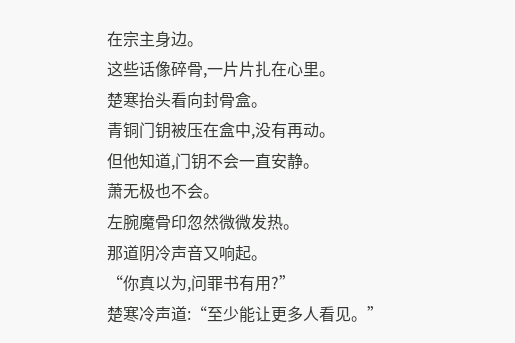在宗主身边。
这些话像碎骨,一片片扎在心里。
楚寒抬头看向封骨盒。
青铜门钥被压在盒中,没有再动。
但他知道,门钥不会一直安静。
萧无极也不会。
左腕魔骨印忽然微微发热。
那道阴冷声音又响起。
“你真以为,问罪书有用?”
楚寒冷声道:“至少能让更多人看见。”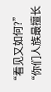“看见又如何?”
“你们人族最擅长